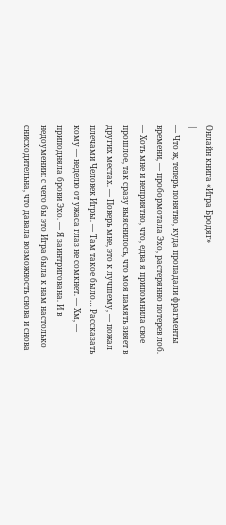Онлайн книга «Игра Бродяг»
|
— Что ж, теперь понятно, куда пропадали фрагменты времени, — пробормотала Эхо, растерянно потерев лоб. — Хоть мне и неприятно, что, едва я припомнила свое прошлое, так сразу выяснилось, что моя память зияет в других местах. — Поверь мне, это к лучшему, — пожал плечами Человек Игры. — Там такое было… Рассказать кому — неделю от ужаса глаз не сомкнет. — Хм, — приподняла брови Эхо. — Я заинтригована. И в недоумении: с чего бы это Игра была к нам настолько снисходительна, что давала возможность снова и снова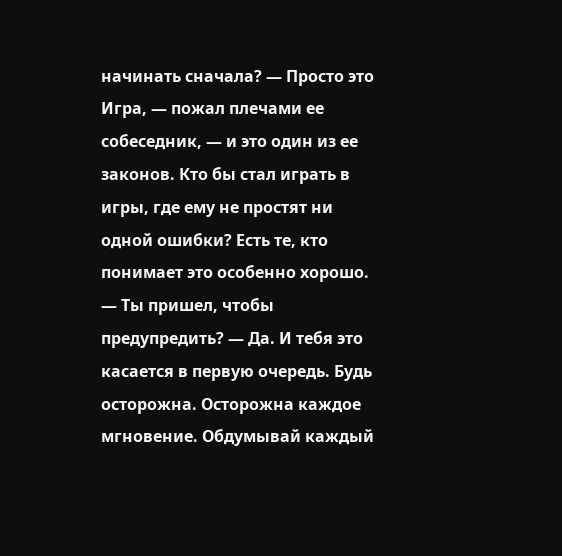начинать сначала? — Просто это Игра, — пожал плечами ее собеседник, — и это один из ее законов. Кто бы стал играть в игры, где ему не простят ни одной ошибки? Есть те, кто понимает это особенно хорошо. — Ты пришел, чтобы предупредить? — Да. И тебя это касается в первую очередь. Будь осторожна. Осторожна каждое мгновение. Обдумывай каждый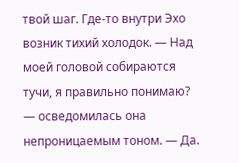твой шаг. Где-то внутри Эхо возник тихий холодок. — Над моей головой собираются тучи, я правильно понимаю? — осведомилась она непроницаемым тоном. — Да.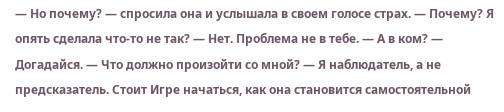— Но почему? — спросила она и услышала в своем голосе страх. — Почему? Я опять сделала что-то не так? — Нет. Проблема не в тебе. — А в ком? — Догадайся. — Что должно произойти со мной? — Я наблюдатель, а не предсказатель. Стоит Игре начаться, как она становится самостоятельной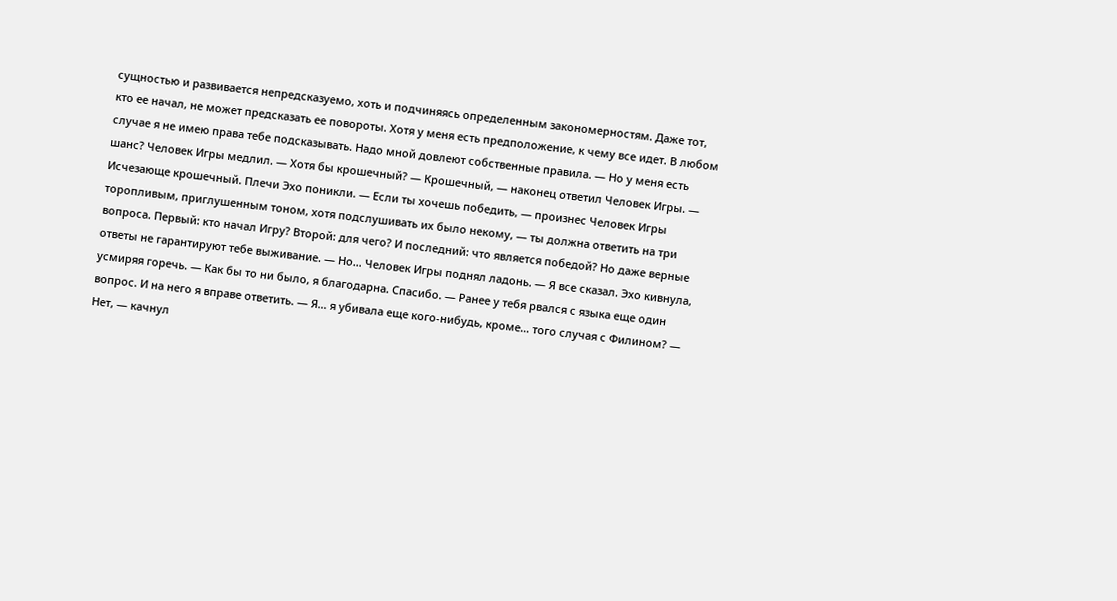сущностью и развивается непредсказуемо, хоть и подчиняясь определенным закономерностям. Даже тот, кто ее начал, не может предсказать ее повороты. Хотя у меня есть предположение, к чему все идет. В любом случае я не имею права тебе подсказывать. Надо мной довлеют собственные правила. — Но у меня есть шанс? Человек Игры медлил. — Хотя бы крошечный? — Крошечный, — наконец ответил Человек Игры. — Исчезающе крошечный. Плечи Эхо поникли. — Если ты хочешь победить, — произнес Человек Игры торопливым, приглушенным тоном, хотя подслушивать их было некому, — ты должна ответить на три вопроса. Первый: кто начал Игру? Второй: для чего? И последний: что является победой? Но даже верные ответы не гарантируют тебе выживание. — Но… Человек Игры поднял ладонь. — Я все сказал. Эхо кивнула, усмиряя горечь. — Как бы то ни было, я благодарна. Спасибо. — Ранее у тебя рвался с языка еще один вопрос. И на него я вправе ответить. — Я… я убивала еще кого-нибудь, кроме… того случая с Филином? — Нет, — качнул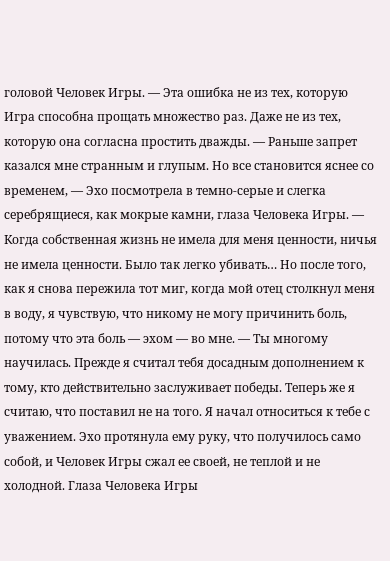головой Человек Игры. — Эта ошибка не из тех, которую Игра способна прощать множество раз. Даже не из тех, которую она согласна простить дважды. — Раньше запрет казался мне странным и глупым. Но все становится яснее со временем, — Эхо посмотрела в темно-серые и слегка серебрящиеся, как мокрые камни, глаза Человека Игры. — Когда собственная жизнь не имела для меня ценности, ничья не имела ценности. Было так легко убивать… Но после того, как я снова пережила тот миг, когда мой отец столкнул меня в воду, я чувствую, что никому не могу причинить боль, потому что эта боль — эхом — во мне. — Ты многому научилась. Прежде я считал тебя досадным дополнением к тому, кто действительно заслуживает победы. Теперь же я считаю, что поставил не на того. Я начал относиться к тебе с уважением. Эхо протянула ему руку, что получилось само собой, и Человек Игры сжал ее своей, не теплой и не холодной. Глаза Человека Игры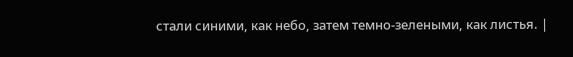стали синими, как небо, затем темно-зелеными, как листья. |